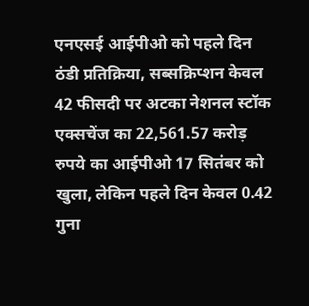एनएसई आईपीओ को पहले दिन ठंडी प्रतिक्रिया, सब्सक्रिप्शन केवल 42 फीसदी पर अटका नेशनल स्टॉक एक्सचेंज का 22,561.57 करोड़ रुपये का आईपीओ 17 सितंबर को खुला, लेकिन पहले दिन केवल 0.42 गुना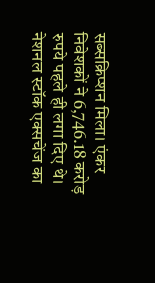सब्सक्रिप्शन मिला। एंकर निवेशकों ने 6,746.18 करोड़ रुपये पहले ही लगा दिए थे। नेशनल स्टॉक एक्सचेंज का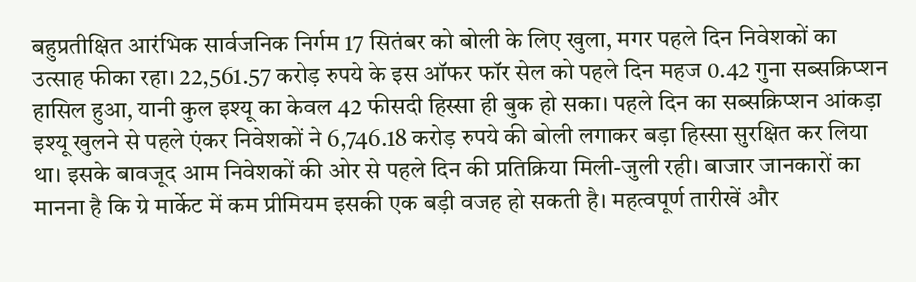बहुप्रतीक्षित आरंभिक सार्वजनिक निर्गम 17 सितंबर को बोली के लिए खुला, मगर पहले दिन निवेशकों का उत्साह फीका रहा। 22,561.57 करोड़ रुपये के इस ऑफर फॉर सेल को पहले दिन महज 0.42 गुना सब्सक्रिप्शन हासिल हुआ, यानी कुल इश्यू का केवल 42 फीसदी हिस्सा ही बुक हो सका। पहले दिन का सब्सक्रिप्शन आंकड़ा इश्यू खुलने से पहले एंकर निवेशकों ने 6,746.18 करोड़ रुपये की बोली लगाकर बड़ा हिस्सा सुरक्षित कर लिया था। इसके बावजूद आम निवेशकों की ओर से पहले दिन की प्रतिक्रिया मिली-जुली रही। बाजार जानकारों का मानना है कि ग्रे मार्केट में कम प्रीमियम इसकी एक बड़ी वजह हो सकती है। महत्वपूर्ण तारीखें और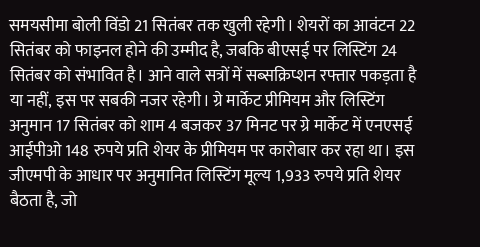समयसीमा बोली विंडो 21 सितंबर तक खुली रहेगी। शेयरों का आवंटन 22 सितंबर को फाइनल होने की उम्मीद है, जबकि बीएसई पर लिस्टिंग 24 सितंबर को संभावित है। आने वाले सत्रों में सब्सक्रिप्शन रफ्तार पकड़ता है या नहीं, इस पर सबकी नजर रहेगी। ग्रे मार्केट प्रीमियम और लिस्टिंग अनुमान 17 सितंबर को शाम 4 बजकर 37 मिनट पर ग्रे मार्केट में एनएसई आईपीओ 148 रुपये प्रति शेयर के प्रीमियम पर कारोबार कर रहा था। इस जीएमपी के आधार पर अनुमानित लिस्टिंग मूल्य 1,933 रुपये प्रति शेयर बैठता है, जो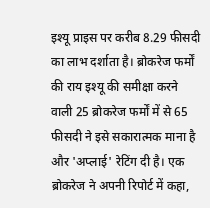इश्यू प्राइस पर करीब 8.29 फीसदी का लाभ दर्शाता है। ब्रोकरेज फर्मों की राय इश्यू की समीक्षा करने वाली 25 ब्रोकरेज फर्मों में से 65 फीसदी ने इसे सकारात्मक माना है और 'अप्लाई' रेटिंग दी है। एक ब्रोकरेज ने अपनी रिपोर्ट में कहा,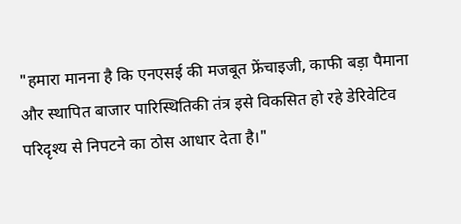"हमारा मानना है कि एनएसई की मजबूत फ्रेंचाइजी, काफी बड़ा पैमाना और स्थापित बाजार पारिस्थितिकी तंत्र इसे विकसित हो रहे डेरिवेटिव परिदृश्य से निपटने का ठोस आधार देता है।"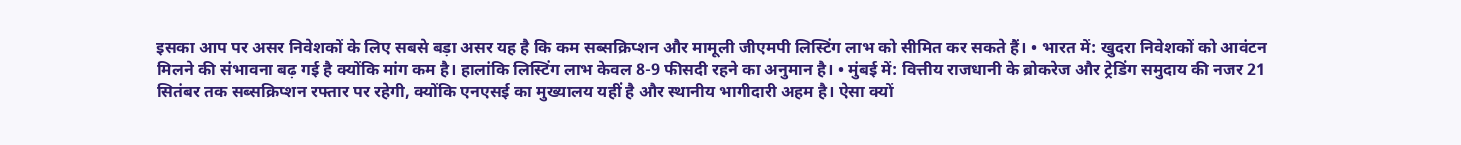इसका आप पर असर निवेशकों के लिए सबसे बड़ा असर यह है कि कम सब्सक्रिप्शन और मामूली जीएमपी लिस्टिंग लाभ को सीमित कर सकते हैं। • भारत में: खुदरा निवेशकों को आवंटन मिलने की संभावना बढ़ गई है क्योंकि मांग कम है। हालांकि लिस्टिंग लाभ केवल 8-9 फीसदी रहने का अनुमान है। • मुंबई में: वित्तीय राजधानी के ब्रोकरेज और ट्रेडिंग समुदाय की नजर 21 सितंबर तक सब्सक्रिप्शन रफ्तार पर रहेगी, क्योंकि एनएसई का मुख्यालय यहीं है और स्थानीय भागीदारी अहम है। ऐसा क्यों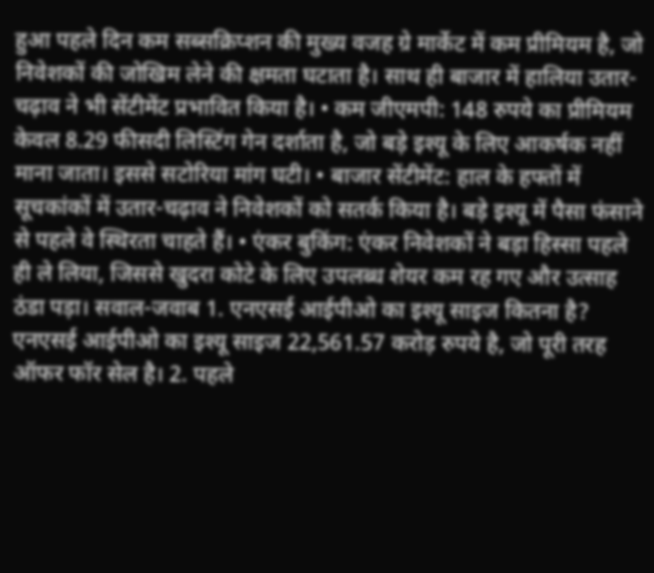हुआ पहले दिन कम सब्सक्रिप्शन की मुख्य वजह ग्रे मार्केट में कम प्रीमियम है, जो निवेशकों की जोखिम लेने की क्षमता घटाता है। साथ ही बाजार में हालिया उतार-चढ़ाव ने भी सेंटीमेंट प्रभावित किया है। • कम जीएमपी: 148 रुपये का प्रीमियम केवल 8.29 फीसदी लिस्टिंग गेन दर्शाता है, जो बड़े इश्यू के लिए आकर्षक नहीं माना जाता। इससे सटोरिया मांग घटी। • बाजार सेंटीमेंट: हाल के हफ्तों में सूचकांकों में उतार-चढ़ाव ने निवेशकों को सतर्क किया है। बड़े इश्यू में पैसा फंसाने से पहले वे स्थिरता चाहते हैं। • एंकर बुकिंग: एंकर निवेशकों ने बड़ा हिस्सा पहले ही ले लिया, जिससे खुदरा कोटे के लिए उपलब्ध शेयर कम रह गए और उत्साह ठंडा पड़ा। सवाल-जवाब 1. एनएसई आईपीओ का इश्यू साइज कितना है? एनएसई आईपीओ का इश्यू साइज 22,561.57 करोड़ रुपये है, जो पूरी तरह ऑफर फॉर सेल है। 2. पहले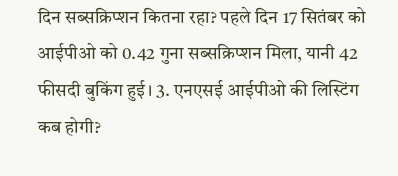दिन सब्सक्रिप्शन कितना रहा? पहले दिन 17 सितंबर को आईपीओ को 0.42 गुना सब्सक्रिप्शन मिला, यानी 42 फीसदी बुकिंग हुई। 3. एनएसई आईपीओ की लिस्टिंग कब होगी?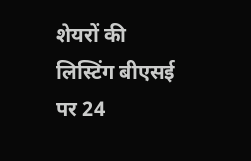शेयरों की लिस्टिंग बीएसई पर 24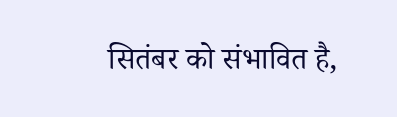सितंबर को संभावित है,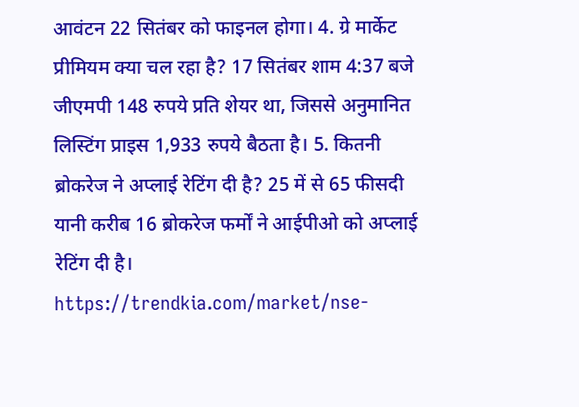आवंटन 22 सितंबर को फाइनल होगा। 4. ग्रे मार्केट प्रीमियम क्या चल रहा है? 17 सितंबर शाम 4:37 बजे जीएमपी 148 रुपये प्रति शेयर था, जिससे अनुमानित लिस्टिंग प्राइस 1,933 रुपये बैठता है। 5. कितनी ब्रोकरेज ने अप्लाई रेटिंग दी है? 25 में से 65 फीसदी यानी करीब 16 ब्रोकरेज फर्मों ने आईपीओ को अप्लाई रेटिंग दी है। https://trendkia.com/market/nse-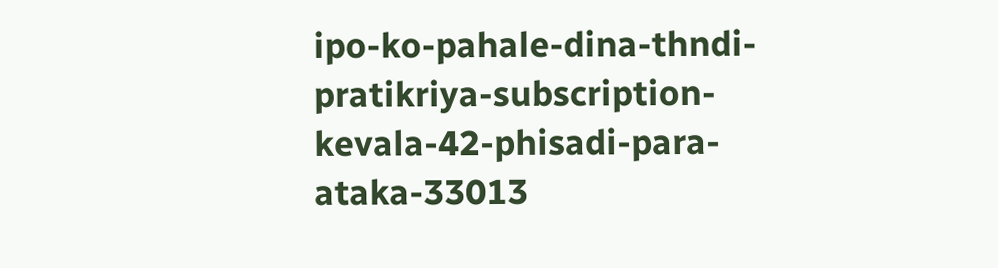ipo-ko-pahale-dina-thndi-pratikriya-subscription-kevala-42-phisadi-para-ataka-33013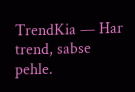TrendKia — Har trend, sabse pehle.